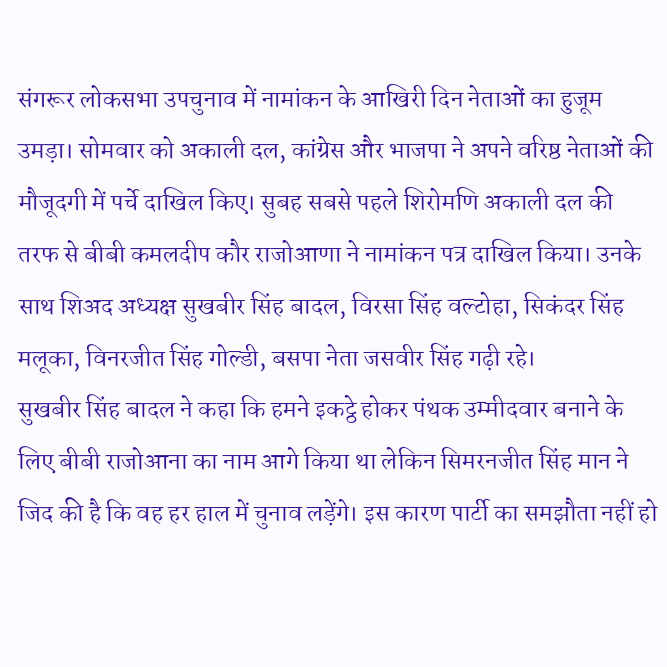संगरूर लोकसभा उपचुनाव में नामांकन के आखिरी दिन नेताओं का हुजूम उमड़ा। सोमवार को अकाली दल, कांग्रेस और भाजपा ने अपने वरिष्ठ नेताओं की मौजूदगी में पर्चे दाखिल किए। सुबह सबसे पहले शिरोमणि अकाली दल की तरफ से बीबी कमलदीप कौर राजोआणा ने नामांकन पत्र दाखिल किया। उनके साथ शिअद अध्यक्ष सुखबीर सिंह बादल, विरसा सिंह वल्टोहा, सिकंदर सिंह मलूका, विनरजीत सिंह गोल्डी, बसपा नेता जसवीर सिंह गढ़ी रहे।
सुखबीर सिंह बादल ने कहा कि हमने इकट्ठे होकर पंथक उम्मीदवार बनाने के लिए बीबी राजोआना का नाम आगे किया था लेकिन सिमरनजीत सिंह मान ने जिद की है कि वह हर हाल में चुनाव लड़ेंगे। इस कारण पार्टी का समझौता नहीं हो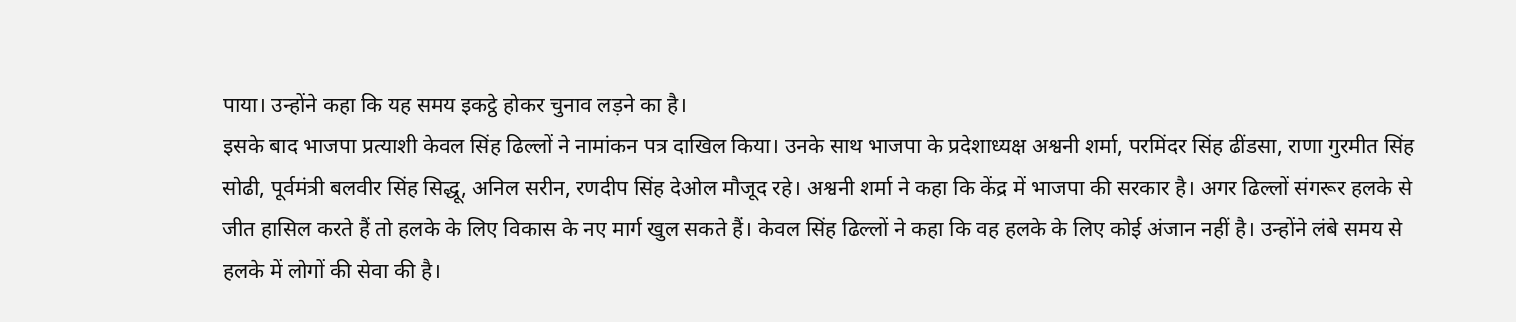पाया। उन्होंने कहा कि यह समय इकट्ठे होकर चुनाव लड़ने का है।
इसके बाद भाजपा प्रत्याशी केवल सिंह ढिल्लों ने नामांकन पत्र दाखिल किया। उनके साथ भाजपा के प्रदेशाध्यक्ष अश्वनी शर्मा, परमिंदर सिंह ढींडसा, राणा गुरमीत सिंह सोढी, पूर्वमंत्री बलवीर सिंह सिद्धू, अनिल सरीन, रणदीप सिंह देओल मौजूद रहे। अश्वनी शर्मा ने कहा कि केंद्र में भाजपा की सरकार है। अगर ढिल्लों संगरूर हलके से जीत हासिल करते हैं तो हलके के लिए विकास के नए मार्ग खुल सकते हैं। केवल सिंह ढिल्लों ने कहा कि वह हलके के लिए कोई अंजान नहीं है। उन्होंने लंबे समय से हलके में लोगों की सेवा की है।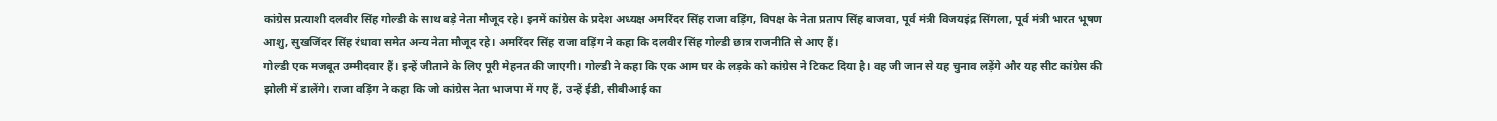कांग्रेस प्रत्याशी दलवीर सिंह गोल्डी के साथ बड़े नेता मौजूद रहे। इनमें कांग्रेस के प्रदेश अध्यक्ष अमरिंदर सिंह राजा वड़िंग, विपक्ष के नेता प्रताप सिंह बाजवा, पूर्व मंत्री विजयइंद्र सिंगला, पूर्व मंत्री भारत भूषण आशु, सुखजिंदर सिंह रंधावा समेत अन्य नेता मौजूद रहे। अमरिंदर सिंह राजा वड़िंग ने कहा कि दलवीर सिंह गोल्डी छात्र राजनीति से आए हैं।
गोल्डी एक मजबूत उम्मीदवार हैं। इन्हें जीताने के लिए पूरी मेहनत की जाएगी। गोल्डी ने कहा कि एक आम घर के लड़के को कांग्रेस ने टिकट दिया है। वह जी जान से यह चुनाव लड़ेंगे और यह सीट कांग्रेस की झोली में डालेंगे। राजा वड़िंग ने कहा कि जो कांग्रेस नेता भाजपा में गए हैं, उन्हें ईडी, सीबीआई का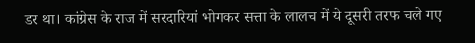डर था। कांग्रेस के राज में सरदारियां भोगकर सत्ता के लालच में ये दूसरी तरफ चले गए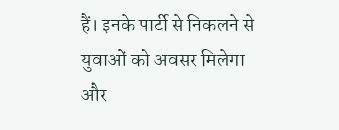हैं। इनके पार्टी से निकलने से युवाओं को अवसर मिलेगा और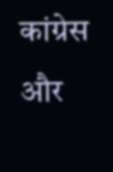कांग्रेस और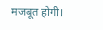मजबूत होगी।